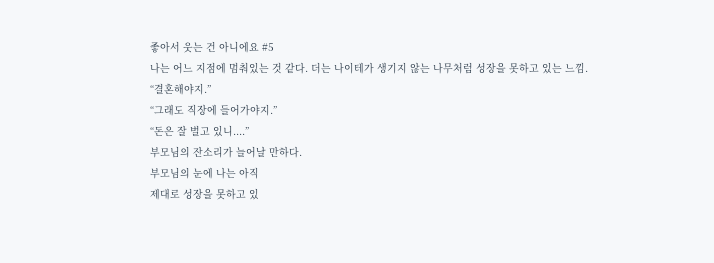좋아서 웃는 건 아니에요 #5
나는 어느 지점에 멈춰있는 것 같다. 더는 나이테가 생기지 않는 나무처럼 성장을 못하고 있는 느낌.
“결혼해야지.”
“그래도 직장에 들어가야지.”
“돈은 잘 벌고 있니....”
부모님의 잔소리가 늘어날 만하다.
부모님의 눈에 나는 아직
제대로 성장을 못하고 있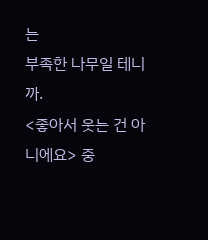는
부족한 나무일 테니까.
<좋아서 웃는 건 아니에요> 중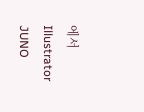에서
Illustrator JUNO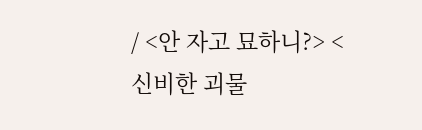/ <안 자고 묘하니?> <신비한 괴물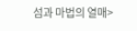섬과 마법의 열매>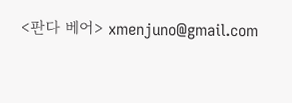<판다 베어> xmenjuno@gmail.com